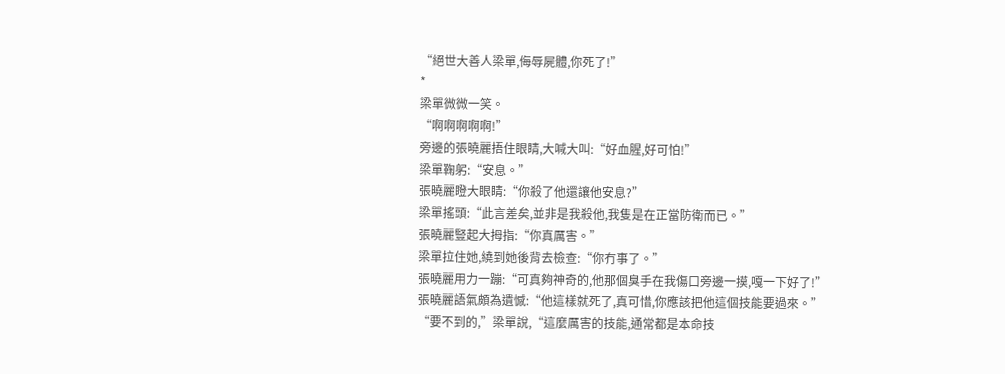“絕世大善人梁單,侮辱屍體,你死了!”
*
梁單微微一笑。
“啊啊啊啊啊!”
旁邊的張曉麗捂住眼睛,大喊大叫:“好血腥,好可怕!”
梁單鞠躬:“安息。”
張曉麗瞪大眼睛:“你殺了他還讓他安息?”
梁單搖頭:“此言差矣,並非是我殺他,我隻是在正當防衛而已。”
張曉麗豎起大拇指:“你真厲害。”
梁單拉住她,繞到她後背去檢查:“你冇事了。”
張曉麗用力一蹦:“可真夠神奇的,他那個臭手在我傷口旁邊一摸,嘎一下好了!”
張曉麗語氣頗為遺憾:“他這樣就死了,真可惜,你應該把他這個技能要過來。”
“要不到的,”梁單說,“這麼厲害的技能,通常都是本命技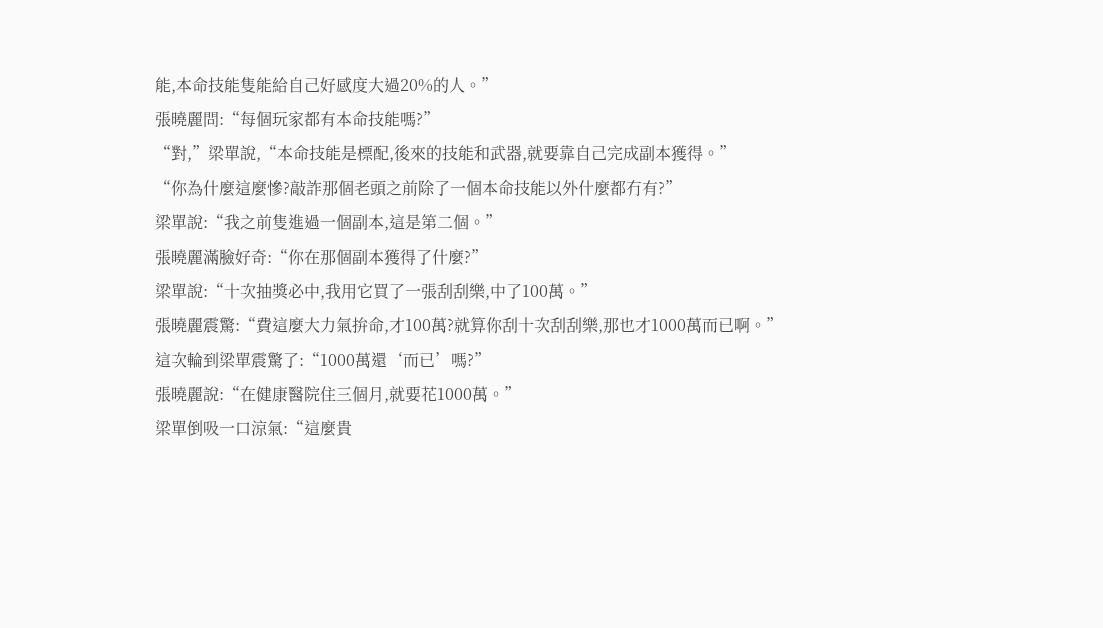能,本命技能隻能給自己好感度大過20%的人。”
張曉麗問:“每個玩家都有本命技能嗎?”
“對,”梁單說,“本命技能是標配,後來的技能和武器,就要靠自己完成副本獲得。”
“你為什麼這麼慘?敲詐那個老頭之前除了一個本命技能以外什麼都冇有?”
梁單說:“我之前隻進過一個副本,這是第二個。”
張曉麗滿臉好奇:“你在那個副本獲得了什麼?”
梁單說:“十次抽獎必中,我用它買了一張刮刮樂,中了100萬。”
張曉麗震驚:“費這麼大力氣拚命,才100萬?就算你刮十次刮刮樂,那也才1000萬而已啊。”
這次輪到梁單震驚了:“1000萬還‘而已’嗎?”
張曉麗說:“在健康醫院住三個月,就要花1000萬。”
梁單倒吸一口涼氣:“這麼貴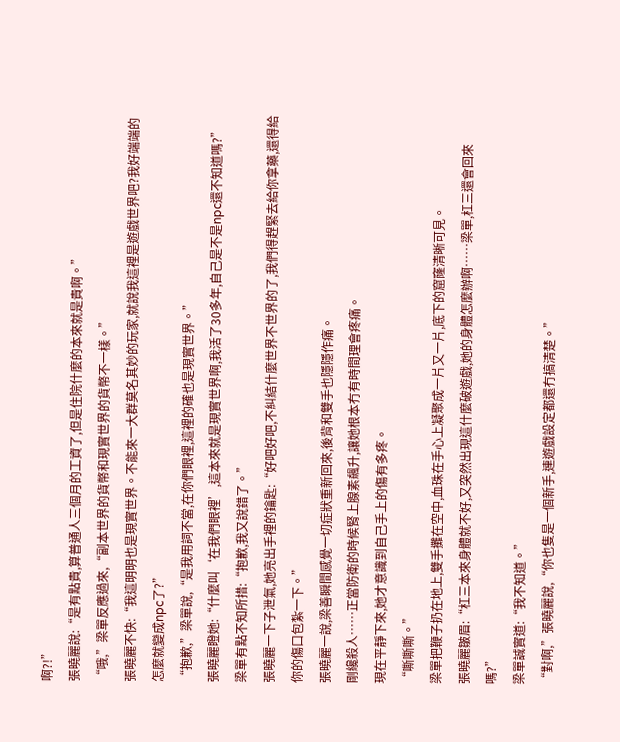啊?!”
張曉麗說:“是有點貴,算普通人三個月的工資了,但是住院什麼的本來就是貴啊。”
“哦,”梁單反應過來,“副本世界的貨幣和現實世界的貨幣不一樣。”
張曉麗不快:“我這明明也是現實世界。不能來一大群莫名其妙的玩家,就說我這裡是遊戲世界吧?我好端端的怎麼就變成npc了?”
“抱歉,”梁單說,“是我用詞不當,在你們眼裡,這裡的確也是現實世界。”
張曉麗瞪她:“什麼叫‘在我們眼裡’,這本來就是現實世界啊,我活了30多年,自己是不是npc還不知道嗎?”
梁單有點不知所措:“抱歉,我又說錯了。”
張曉麗一下子泄氣,她亮出手裡的鑰匙:“好吧好吧,不糾結什麼世界不世界的了,我們得趕緊去給你拿藥,還得給你的傷口包紮一下。”
張曉麗一說,梁善瞬間感覺一切症狀重新回來,後背和雙手也隱隱作痛。
剛纔殺人……正當防衛的時候腎上腺素飆升,讓她根本冇有時間理會疼痛。
現在平靜下來,她才意識到自己手上的傷有多疼。
“嘶嘶嘶。”
梁單把鞭子扔在地上,雙手攤在空中,血珠在手心上凝聚成一片又一片,底下的窟窿清晰可見。
張曉麗皺眉:“杠三本來身體就不好,又突然出現這什麼破遊戲,她的身體怎麼辦啊……梁單,杠三還會回來嗎?”
梁單誠實道:“我不知道。”
“對啊,”張曉麗說,“你也隻是一個新手,連遊戲設定都還冇搞清楚。”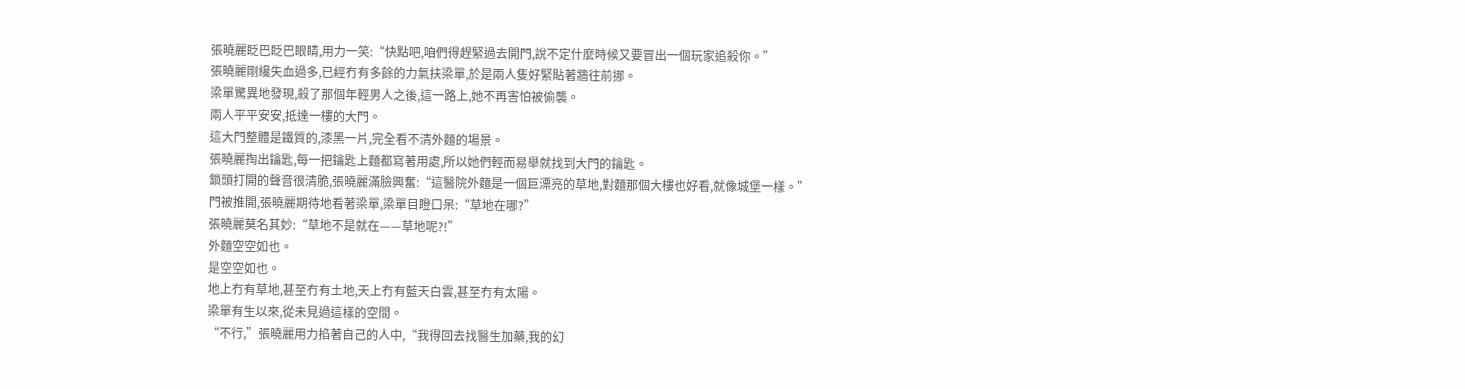張曉麗眨巴眨巴眼睛,用力一笑:“快點吧,咱們得趕緊過去開門,說不定什麼時候又要冒出一個玩家追殺你。”
張曉麗剛纔失血過多,已經冇有多餘的力氣扶梁單,於是兩人隻好緊貼著牆往前挪。
梁單驚異地發現,殺了那個年輕男人之後,這一路上,她不再害怕被偷襲。
兩人平平安安,抵達一樓的大門。
這大門整體是鐵質的,漆黑一片,完全看不清外麵的場景。
張曉麗掏出鑰匙,每一把鑰匙上麵都寫著用處,所以她們輕而易舉就找到大門的鑰匙。
鎖頭打開的聲音很清脆,張曉麗滿臉興奮:“這醫院外麵是一個巨漂亮的草地,對麵那個大樓也好看,就像城堡一樣。”
門被推開,張曉麗期待地看著梁單,梁單目瞪口呆:“草地在哪?”
張曉麗莫名其妙:“草地不是就在——草地呢?!”
外麵空空如也。
是空空如也。
地上冇有草地,甚至冇有土地,天上冇有藍天白雲,甚至冇有太陽。
梁單有生以來,從未見過這樣的空間。
“不行,”張曉麗用力掐著自己的人中,“我得回去找醫生加藥,我的幻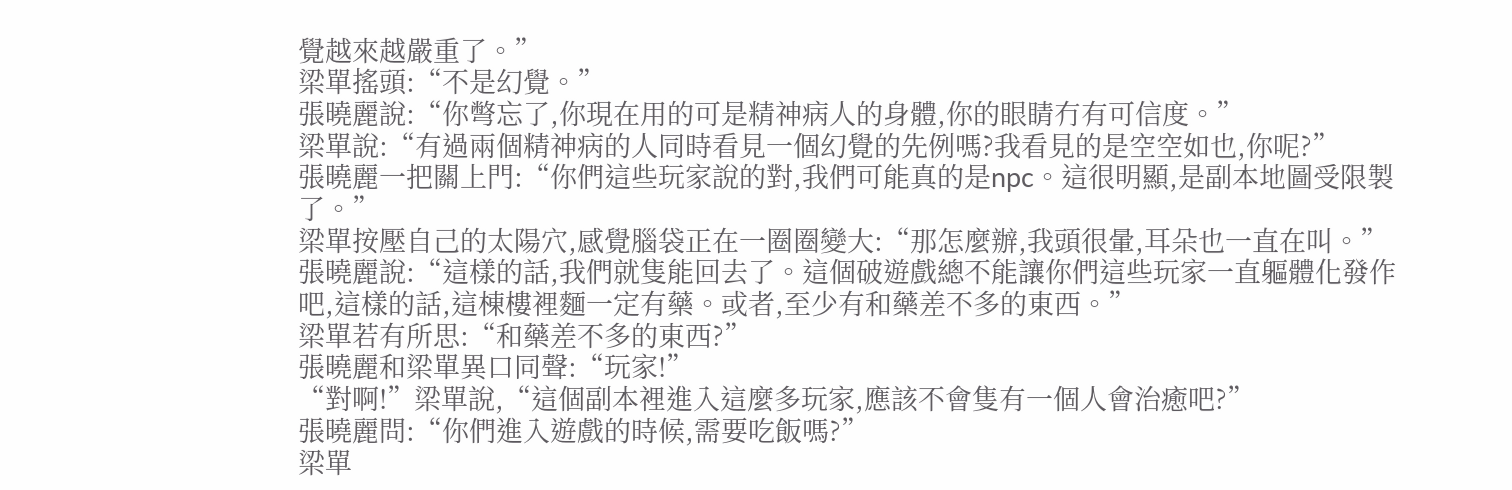覺越來越嚴重了。”
梁單搖頭:“不是幻覺。”
張曉麗說:“你彆忘了,你現在用的可是精神病人的身體,你的眼睛冇有可信度。”
梁單說:“有過兩個精神病的人同時看見一個幻覺的先例嗎?我看見的是空空如也,你呢?”
張曉麗一把關上門:“你們這些玩家說的對,我們可能真的是npc。這很明顯,是副本地圖受限製了。”
梁單按壓自己的太陽穴,感覺腦袋正在一圈圈變大:“那怎麼辦,我頭很暈,耳朵也一直在叫。”
張曉麗說:“這樣的話,我們就隻能回去了。這個破遊戲總不能讓你們這些玩家一直軀體化發作吧,這樣的話,這棟樓裡麵一定有藥。或者,至少有和藥差不多的東西。”
梁單若有所思:“和藥差不多的東西?”
張曉麗和梁單異口同聲:“玩家!”
“對啊!”梁單說,“這個副本裡進入這麼多玩家,應該不會隻有一個人會治癒吧?”
張曉麗問:“你們進入遊戲的時候,需要吃飯嗎?”
梁單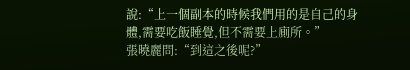說:“上一個副本的時候我們用的是自己的身體,需要吃飯睡覺,但不需要上廁所。”
張曉麗問:“到這之後呢?”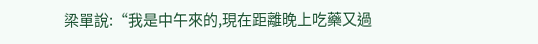梁單說:“我是中午來的,現在距離晚上吃藥又過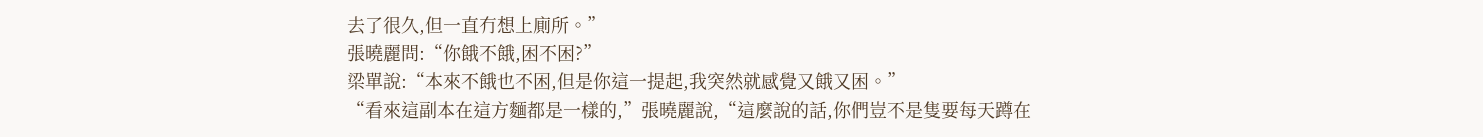去了很久,但一直冇想上廁所。”
張曉麗問:“你餓不餓,困不困?”
梁單說:“本來不餓也不困,但是你這一提起,我突然就感覺又餓又困。”
“看來這副本在這方麵都是一樣的,”張曉麗說,“這麼說的話,你們豈不是隻要每天蹲在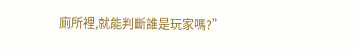廁所裡,就能判斷誰是玩家嗎?”